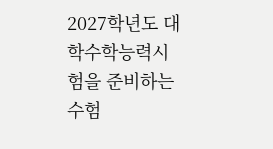2027학년도 대학수학능력시험을 준비하는 수험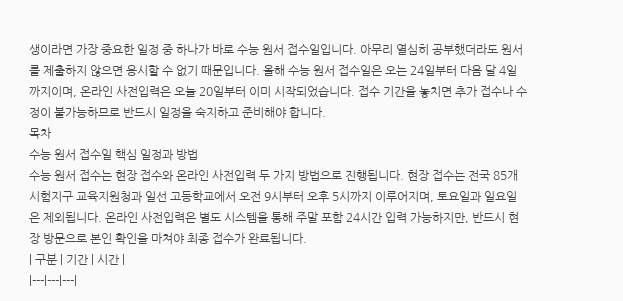생이라면 가장 중요한 일정 중 하나가 바로 수능 원서 접수일입니다. 아무리 열심히 공부했더라도 원서를 제출하지 않으면 응시할 수 없기 때문입니다. 올해 수능 원서 접수일은 오는 24일부터 다음 달 4일까지이며, 온라인 사전입력은 오늘 20일부터 이미 시작되었습니다. 접수 기간을 놓치면 추가 접수나 수정이 불가능하므로 반드시 일정을 숙지하고 준비해야 합니다.
목차
수능 원서 접수일 핵심 일정과 방법
수능 원서 접수는 현장 접수와 온라인 사전입력 두 가지 방법으로 진행됩니다. 현장 접수는 전국 85개 시험지구 교육지원청과 일선 고등학교에서 오전 9시부터 오후 5시까지 이루어지며, 토요일과 일요일은 제외됩니다. 온라인 사전입력은 별도 시스템을 통해 주말 포함 24시간 입력 가능하지만, 반드시 현장 방문으로 본인 확인을 마쳐야 최종 접수가 완료됩니다.
| 구분 | 기간 | 시간 |
|---|---|---|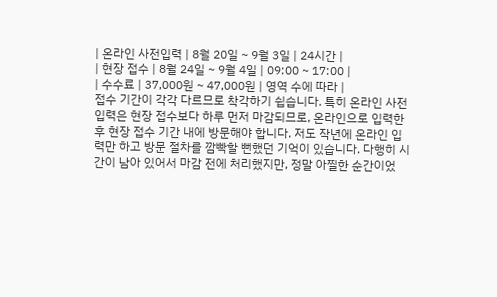| 온라인 사전입력 | 8월 20일 ~ 9월 3일 | 24시간 |
| 현장 접수 | 8월 24일 ~ 9월 4일 | 09:00 ~ 17:00 |
| 수수료 | 37,000원 ~ 47,000원 | 영역 수에 따라 |
접수 기간이 각각 다르므로 착각하기 쉽습니다. 특히 온라인 사전입력은 현장 접수보다 하루 먼저 마감되므로, 온라인으로 입력한 후 현장 접수 기간 내에 방문해야 합니다. 저도 작년에 온라인 입력만 하고 방문 절차를 깜빡할 뻔했던 기억이 있습니다. 다행히 시간이 남아 있어서 마감 전에 처리했지만, 정말 아찔한 순간이었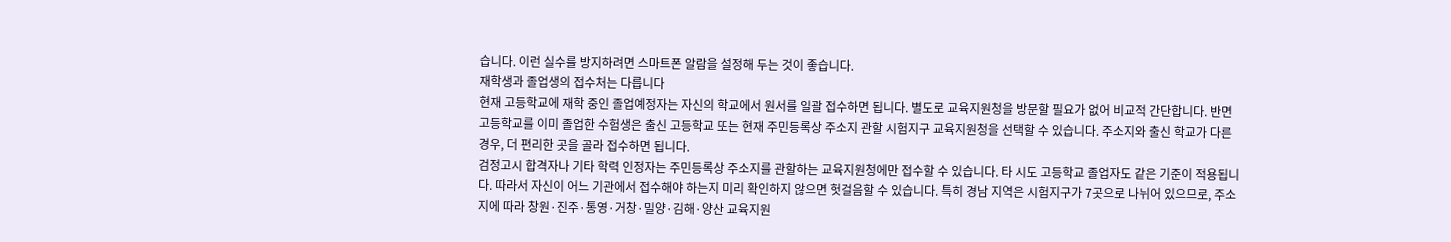습니다. 이런 실수를 방지하려면 스마트폰 알람을 설정해 두는 것이 좋습니다.
재학생과 졸업생의 접수처는 다릅니다
현재 고등학교에 재학 중인 졸업예정자는 자신의 학교에서 원서를 일괄 접수하면 됩니다. 별도로 교육지원청을 방문할 필요가 없어 비교적 간단합니다. 반면 고등학교를 이미 졸업한 수험생은 출신 고등학교 또는 현재 주민등록상 주소지 관할 시험지구 교육지원청을 선택할 수 있습니다. 주소지와 출신 학교가 다른 경우, 더 편리한 곳을 골라 접수하면 됩니다.
검정고시 합격자나 기타 학력 인정자는 주민등록상 주소지를 관할하는 교육지원청에만 접수할 수 있습니다. 타 시도 고등학교 졸업자도 같은 기준이 적용됩니다. 따라서 자신이 어느 기관에서 접수해야 하는지 미리 확인하지 않으면 헛걸음할 수 있습니다. 특히 경남 지역은 시험지구가 7곳으로 나뉘어 있으므로, 주소지에 따라 창원·진주·통영·거창·밀양·김해·양산 교육지원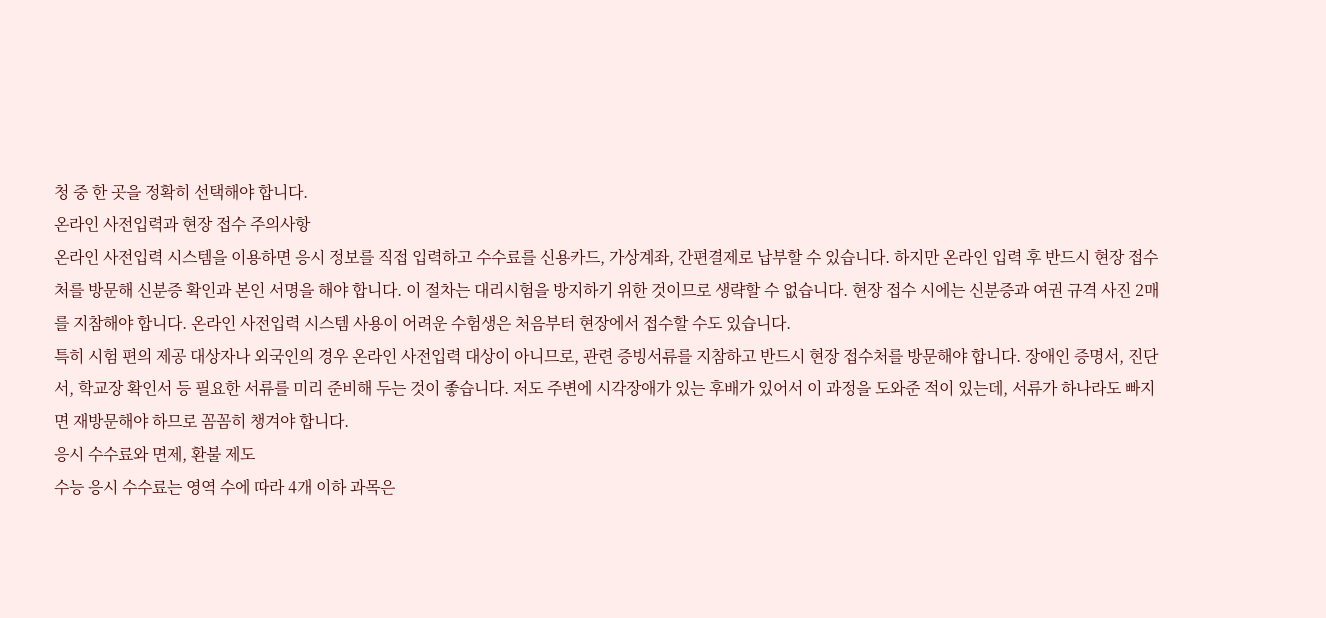청 중 한 곳을 정확히 선택해야 합니다.
온라인 사전입력과 현장 접수 주의사항
온라인 사전입력 시스템을 이용하면 응시 정보를 직접 입력하고 수수료를 신용카드, 가상계좌, 간편결제로 납부할 수 있습니다. 하지만 온라인 입력 후 반드시 현장 접수처를 방문해 신분증 확인과 본인 서명을 해야 합니다. 이 절차는 대리시험을 방지하기 위한 것이므로 생략할 수 없습니다. 현장 접수 시에는 신분증과 여권 규격 사진 2매를 지참해야 합니다. 온라인 사전입력 시스템 사용이 어려운 수험생은 처음부터 현장에서 접수할 수도 있습니다.
특히 시험 편의 제공 대상자나 외국인의 경우 온라인 사전입력 대상이 아니므로, 관련 증빙서류를 지참하고 반드시 현장 접수처를 방문해야 합니다. 장애인 증명서, 진단서, 학교장 확인서 등 필요한 서류를 미리 준비해 두는 것이 좋습니다. 저도 주변에 시각장애가 있는 후배가 있어서 이 과정을 도와준 적이 있는데, 서류가 하나라도 빠지면 재방문해야 하므로 꼼꼼히 챙겨야 합니다.
응시 수수료와 면제, 환불 제도
수능 응시 수수료는 영역 수에 따라 4개 이하 과목은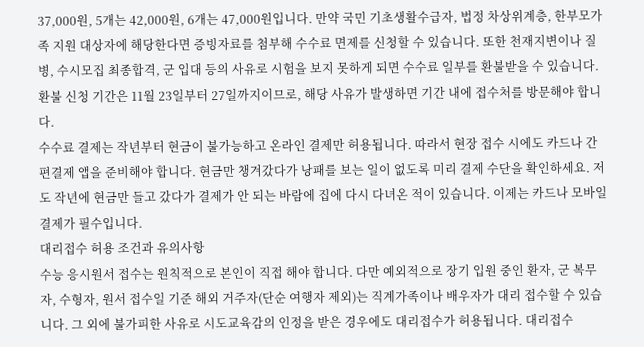37,000원, 5개는 42,000원, 6개는 47,000원입니다. 만약 국민 기초생활수급자, 법정 차상위계층, 한부모가족 지원 대상자에 해당한다면 증빙자료를 첨부해 수수료 면제를 신청할 수 있습니다. 또한 천재지변이나 질병, 수시모집 최종합격, 군 입대 등의 사유로 시험을 보지 못하게 되면 수수료 일부를 환불받을 수 있습니다. 환불 신청 기간은 11월 23일부터 27일까지이므로, 해당 사유가 발생하면 기간 내에 접수처를 방문해야 합니다.
수수료 결제는 작년부터 현금이 불가능하고 온라인 결제만 허용됩니다. 따라서 현장 접수 시에도 카드나 간편결제 앱을 준비해야 합니다. 현금만 챙겨갔다가 낭패를 보는 일이 없도록 미리 결제 수단을 확인하세요. 저도 작년에 현금만 들고 갔다가 결제가 안 되는 바람에 집에 다시 다녀온 적이 있습니다. 이제는 카드나 모바일 결제가 필수입니다.
대리접수 허용 조건과 유의사항
수능 응시원서 접수는 원칙적으로 본인이 직접 해야 합니다. 다만 예외적으로 장기 입원 중인 환자, 군 복무자, 수형자, 원서 접수일 기준 해외 거주자(단순 여행자 제외)는 직계가족이나 배우자가 대리 접수할 수 있습니다. 그 외에 불가피한 사유로 시도교육감의 인정을 받은 경우에도 대리접수가 허용됩니다. 대리접수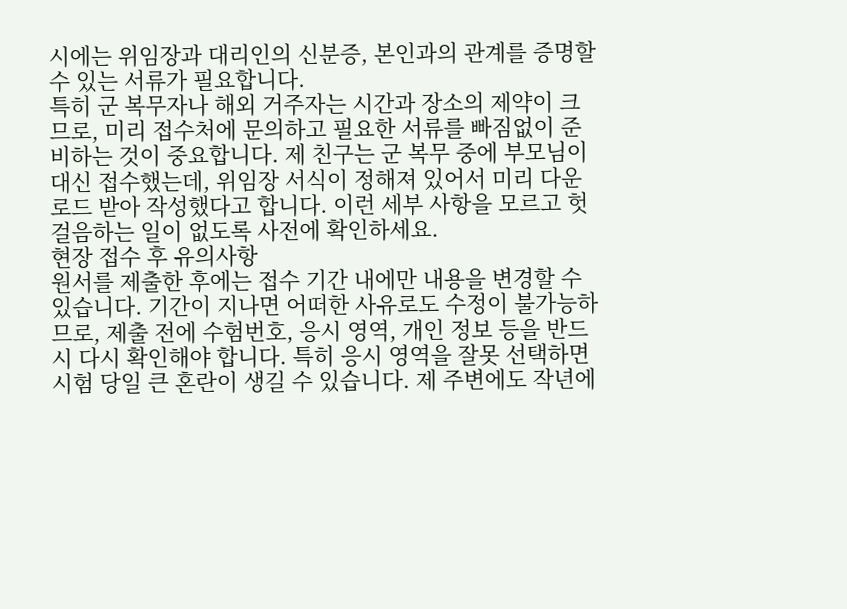시에는 위임장과 대리인의 신분증, 본인과의 관계를 증명할 수 있는 서류가 필요합니다.
특히 군 복무자나 해외 거주자는 시간과 장소의 제약이 크므로, 미리 접수처에 문의하고 필요한 서류를 빠짐없이 준비하는 것이 중요합니다. 제 친구는 군 복무 중에 부모님이 대신 접수했는데, 위임장 서식이 정해져 있어서 미리 다운로드 받아 작성했다고 합니다. 이런 세부 사항을 모르고 헛걸음하는 일이 없도록 사전에 확인하세요.
현장 접수 후 유의사항
원서를 제출한 후에는 접수 기간 내에만 내용을 변경할 수 있습니다. 기간이 지나면 어떠한 사유로도 수정이 불가능하므로, 제출 전에 수험번호, 응시 영역, 개인 정보 등을 반드시 다시 확인해야 합니다. 특히 응시 영역을 잘못 선택하면 시험 당일 큰 혼란이 생길 수 있습니다. 제 주변에도 작년에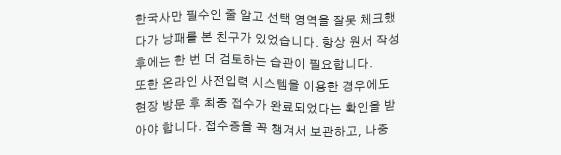한국사만 필수인 줄 알고 선택 영역을 잘못 체크했다가 낭패를 본 친구가 있었습니다. 항상 원서 작성 후에는 한 번 더 검토하는 습관이 필요합니다.
또한 온라인 사전입력 시스템을 이용한 경우에도 현장 방문 후 최종 접수가 완료되었다는 확인을 받아야 합니다. 접수증을 꼭 챙겨서 보관하고, 나중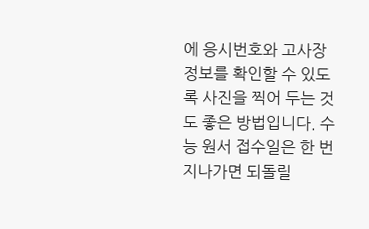에 응시번호와 고사장 정보를 확인할 수 있도록 사진을 찍어 두는 것도 좋은 방법입니다. 수능 원서 접수일은 한 번 지나가면 되돌릴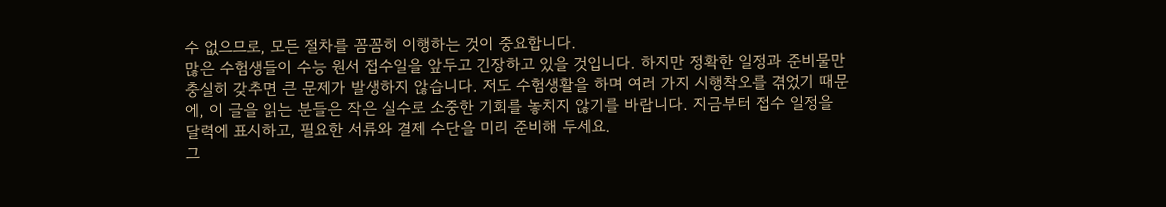수 없으므로, 모든 절차를 꼼꼼히 이행하는 것이 중요합니다.
많은 수험생들이 수능 원서 접수일을 앞두고 긴장하고 있을 것입니다. 하지만 정확한 일정과 준비물만 충실히 갖추면 큰 문제가 발생하지 않습니다. 저도 수험생활을 하며 여러 가지 시행착오를 겪었기 때문에, 이 글을 읽는 분들은 작은 실수로 소중한 기회를 놓치지 않기를 바랍니다. 지금부터 접수 일정을 달력에 표시하고, 필요한 서류와 결제 수단을 미리 준비해 두세요.
그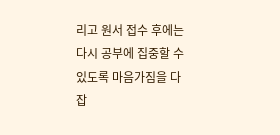리고 원서 접수 후에는 다시 공부에 집중할 수 있도록 마음가짐을 다잡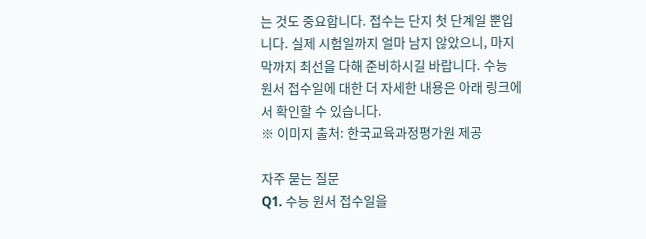는 것도 중요합니다. 접수는 단지 첫 단계일 뿐입니다. 실제 시험일까지 얼마 남지 않았으니, 마지막까지 최선을 다해 준비하시길 바랍니다. 수능 원서 접수일에 대한 더 자세한 내용은 아래 링크에서 확인할 수 있습니다.
※ 이미지 출처: 한국교육과정평가원 제공

자주 묻는 질문
Q1. 수능 원서 접수일을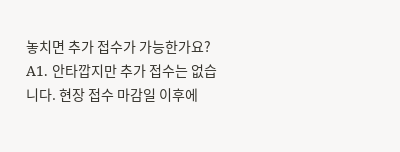놓치면 추가 접수가 가능한가요?
A1. 안타깝지만 추가 접수는 없습니다. 현장 접수 마감일 이후에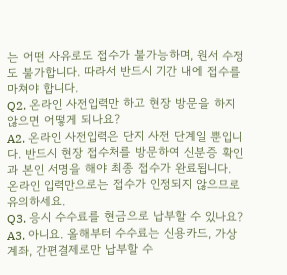는 어떤 사유로도 접수가 불가능하며, 원서 수정도 불가합니다. 따라서 반드시 기간 내에 접수를 마쳐야 합니다.
Q2. 온라인 사전입력만 하고 현장 방문을 하지 않으면 어떻게 되나요?
A2. 온라인 사전입력은 단지 사전 단계일 뿐입니다. 반드시 현장 접수처를 방문하여 신분증 확인과 본인 서명을 해야 최종 접수가 완료됩니다. 온라인 입력만으로는 접수가 인정되지 않으므로 유의하세요.
Q3. 응시 수수료를 현금으로 납부할 수 있나요?
A3. 아니요. 올해부터 수수료는 신용카드, 가상계좌, 간편결제로만 납부할 수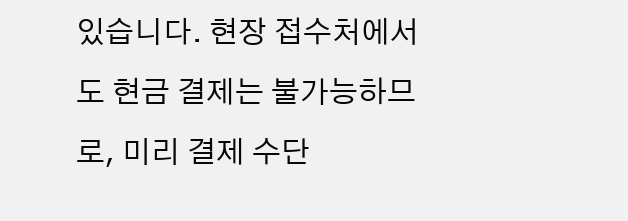있습니다. 현장 접수처에서도 현금 결제는 불가능하므로, 미리 결제 수단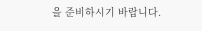을 준비하시기 바랍니다.